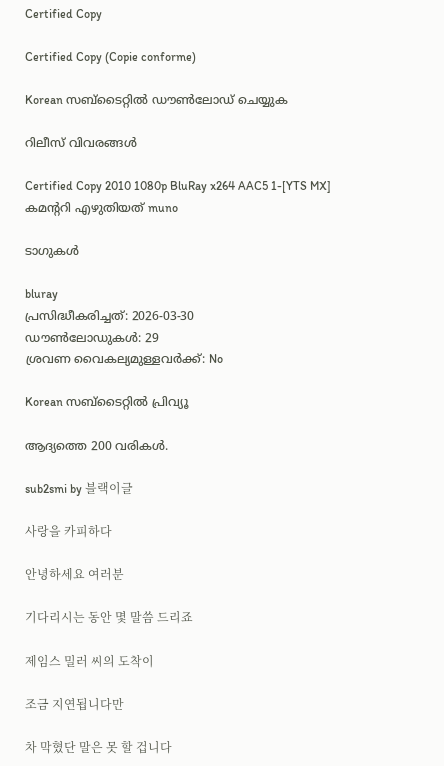Certified Copy

Certified Copy (Copie conforme)

Korean സബ്ടൈറ്റിൽ ഡൗൺലോഡ് ചെയ്യുക

റിലീസ് വിവരങ്ങൾ

Certified Copy 2010 1080p BluRay x264 AAC5 1-[YTS MX]
കമന്ററി എഴുതിയത് muno

ടാഗുകൾ

bluray
പ്രസിദ്ധീകരിച്ചത്: 2026-03-30
ഡൗൺലോഡുകൾ: 29
ശ്രവണ വൈകല്യമുള്ളവർക്ക്: No

Korean സബ്ടൈറ്റിൽ പ്രിവ്യൂ

ആദ്യത്തെ 200 വരികൾ.

sub2smi by 블랙이글

사랑을 카피하다

안녕하세요 여러분

기다리시는 동안 몇 말씀 드리죠

제임스 밀러 씨의 도착이

조금 지연됩니다만

차 막혔단 말은 못 할 겁니다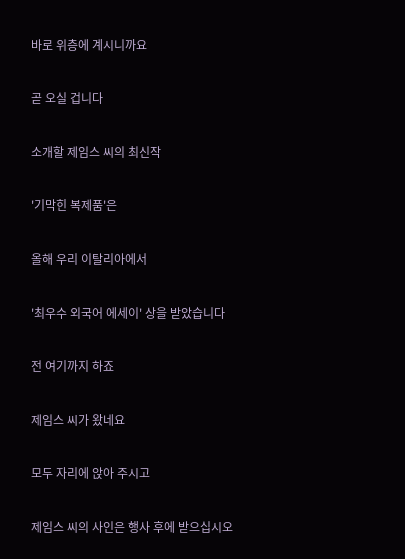바로 위층에 계시니까요

곧 오실 겁니다

소개할 제임스 씨의 최신작

'기막힌 복제품'은

올해 우리 이탈리아에서

'최우수 외국어 에세이' 상을 받았습니다

전 여기까지 하죠

제임스 씨가 왔네요

모두 자리에 앉아 주시고

제임스 씨의 사인은 행사 후에 받으십시오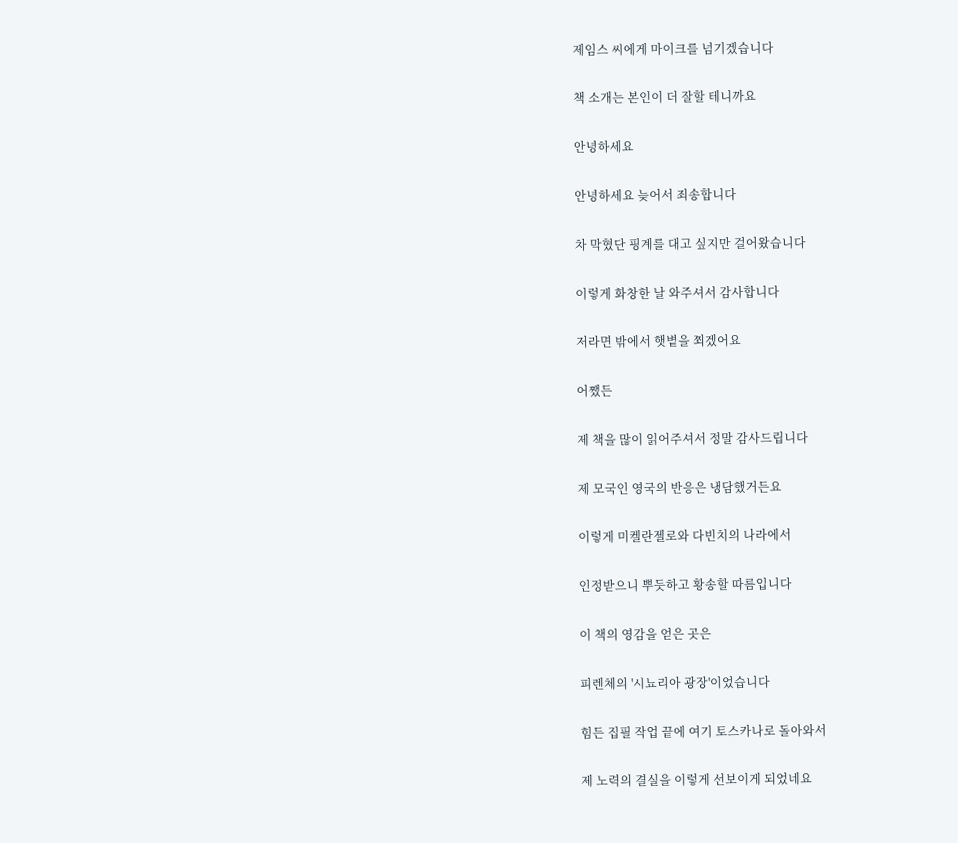제임스 씨에게 마이크를 넘기겠습니다

책 소개는 본인이 더 잘할 테니까요

안녕하세요

안녕하세요 늦어서 죄송합니다

차 막혔단 핑계를 대고 싶지만 걸어왔습니다

이렇게 화창한 날 와주셔서 감사합니다

저라면 밖에서 햇볕을 쬐겠어요

어쨌든

제 책을 많이 읽어주셔서 정말 감사드립니다

제 모국인 영국의 반응은 냉담했거든요

이렇게 미켈란젤로와 다빈치의 나라에서

인정받으니 뿌듯하고 황송할 따름입니다

이 책의 영감을 얻은 곳은

피렌체의 '시뇨리아 광장'이었습니다

힘든 집필 작업 끝에 여기 토스카나로 돌아와서

제 노력의 결실을 이렇게 선보이게 되었네요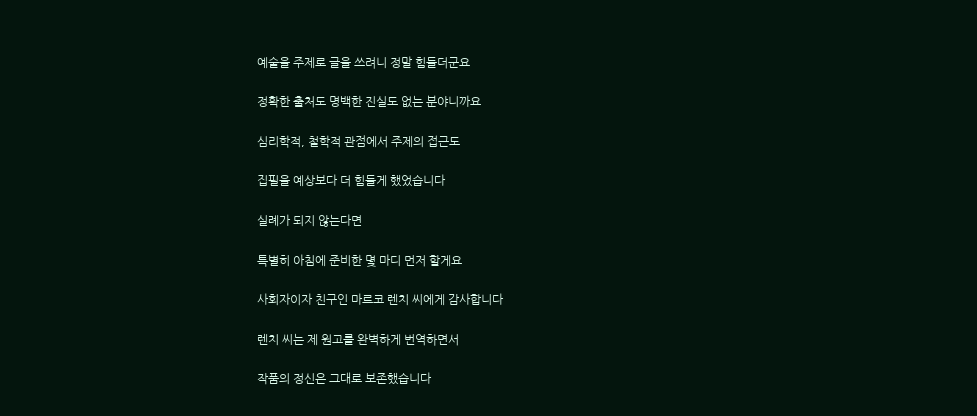예술을 주제로 글을 쓰려니 정말 힘들더군요

정확한 출처도 명백한 진실도 없는 분야니까요

심리학적, 철학적 관점에서 주제의 접근도

집필을 예상보다 더 힘들게 했었습니다

실례가 되지 않는다면

특별히 아침에 준비한 몇 마디 먼저 할게요

사회자이자 친구인 마르코 렌치 씨에게 감사합니다

렌치 씨는 제 원고를 완벽하게 번역하면서

작품의 정신은 그대로 보존했습니다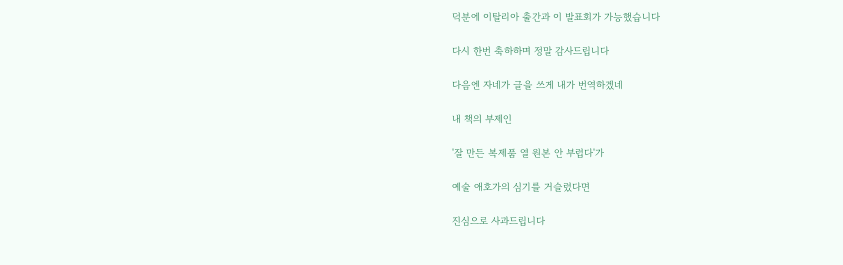덕분에 이탈리아 출간과 이 발표회가 가능했습니다

다시 한번 축하하며 정말 감사드립니다

다음엔 자네가 글을 쓰게 내가 번역하겠네

내 책의 부제인

'잘 만든 복제품 열 원본 안 부럽다'가

예술 애호가의 심기를 거슬렀다면

진심으로 사과드립니다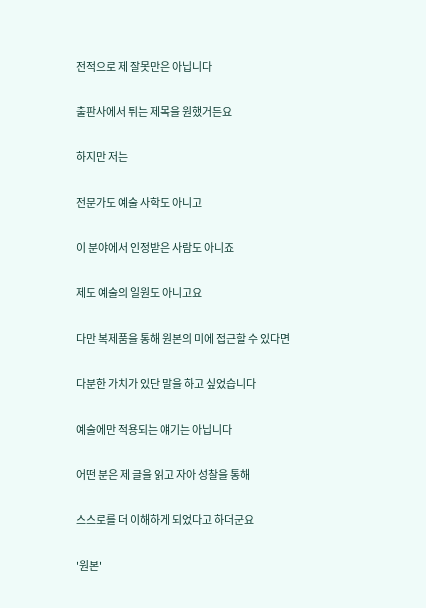전적으로 제 잘못만은 아닙니다

출판사에서 튀는 제목을 원했거든요

하지만 저는

전문가도 예술 사학도 아니고

이 분야에서 인정받은 사람도 아니죠

제도 예술의 일원도 아니고요

다만 복제품을 통해 원본의 미에 접근할 수 있다면

다분한 가치가 있단 말을 하고 싶었습니다

예술에만 적용되는 얘기는 아닙니다

어떤 분은 제 글을 읽고 자아 성찰을 통해

스스로를 더 이해하게 되었다고 하더군요

'원본'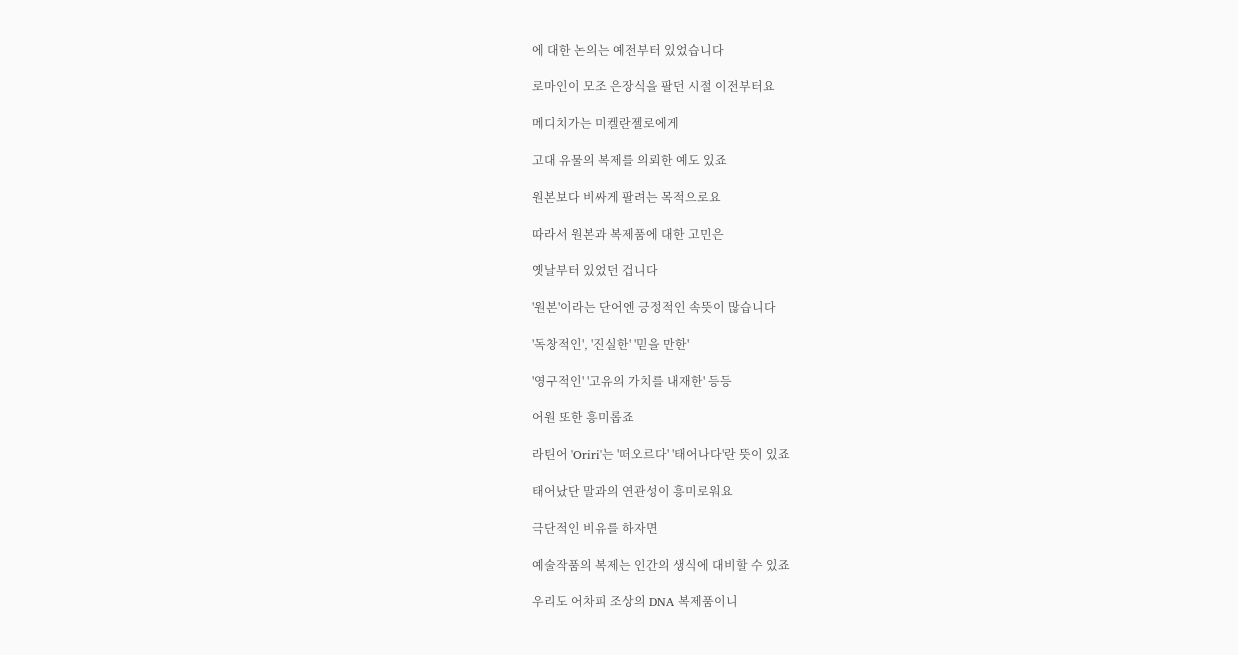에 대한 논의는 예전부터 있었습니다

로마인이 모조 은장식을 팔던 시절 이전부터요

메디치가는 미켈란젤로에게

고대 유물의 복제를 의뢰한 예도 있죠

원본보다 비싸게 팔려는 목적으로요

따라서 원본과 복제품에 대한 고민은

옛날부터 있었던 겁니다

'원본'이라는 단어엔 긍정적인 속뜻이 많습니다

'독창적인', '진실한' '믿을 만한'

'영구적인' '고유의 가치를 내재한' 등등

어원 또한 흥미롭죠

라틴어 'Oriri'는 '떠오르다' '태어나다'란 뜻이 있죠

태어났단 말과의 연관성이 흥미로워요

극단적인 비유를 하자면

예술작품의 복제는 인간의 생식에 대비할 수 있죠

우리도 어차피 조상의 DNA 복제품이니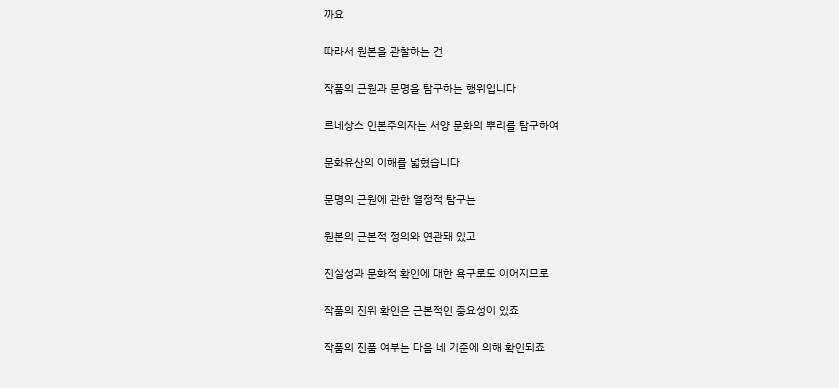까요

따라서 원본을 관찰하는 건

작품의 근원과 문명을 탐구하는 행위입니다

르네상스 인본주의자는 서양 문화의 뿌리를 탐구하여

문화유산의 이해를 넓혔습니다

문명의 근원에 관한 열정적 탐구는

원본의 근본적 정의와 연관돼 있고

진실성과 문화적 확인에 대한 욕구로도 이어지므로

작품의 진위 확인은 근본적인 중요성이 있죠

작품의 진품 여부는 다음 네 기준에 의해 확인되죠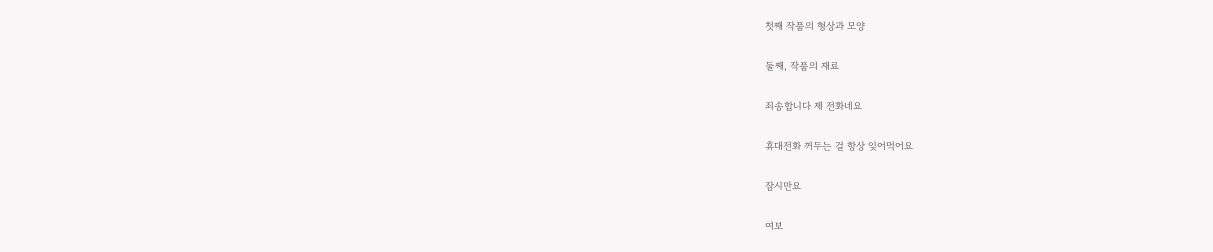첫째 작품의 형상과 모양

둘째, 작품의 재료

죄송합니다 제 전화네요

휴대전화 꺼두는 걸 항상 잊어먹어요

잠시만요

여보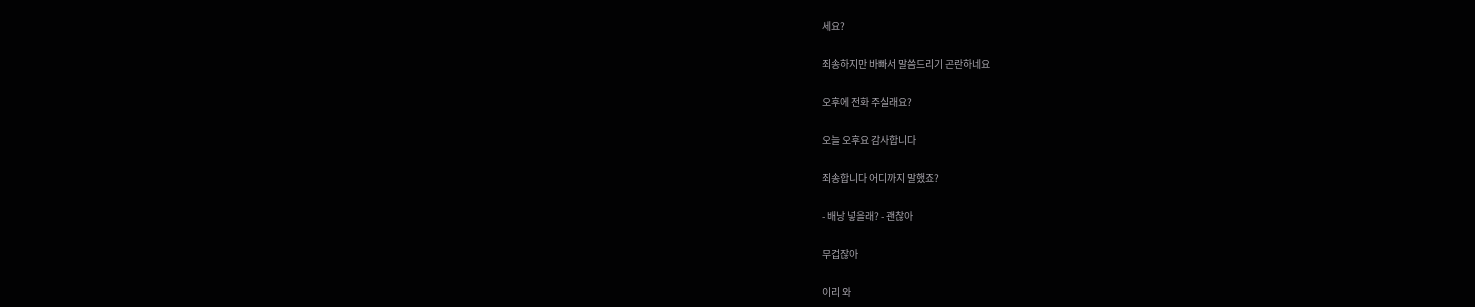세요?

죄송하지만 바빠서 말씀드리기 곤란하네요

오후에 전화 주실래요?

오늘 오후요 감사합니다

죄송합니다 어디까지 말했죠?

- 배낭 넣을래? - 괜찮아

무겁잖아

이리 와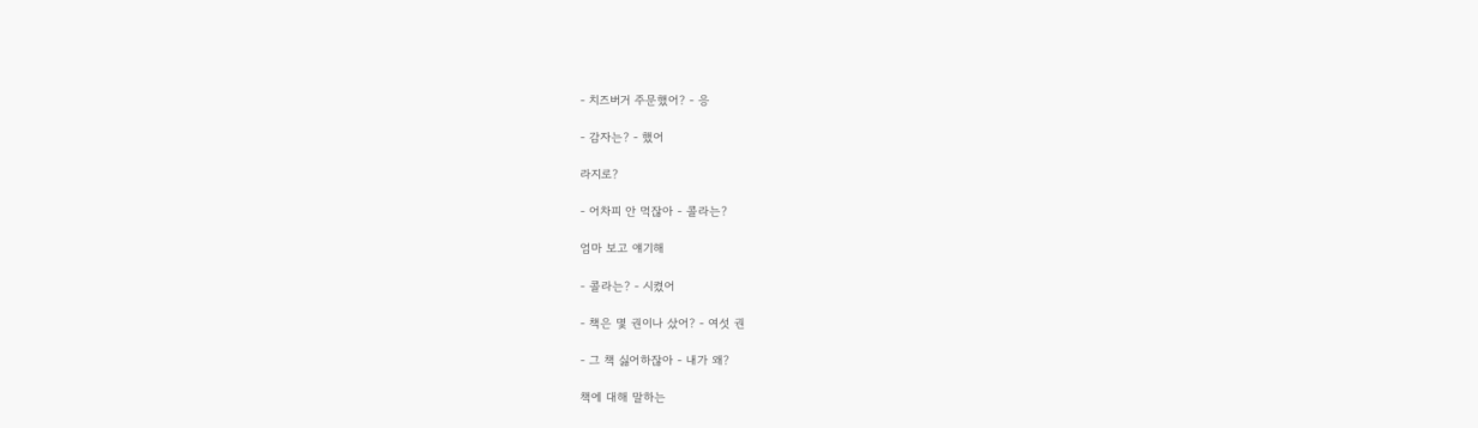- 치즈버거 주문했어? - 응

- 감자는? - 했어

라지로?

- 어차피 안 먹잖아 - 콜라는?

엄마 보고 얘기해

- 콜라는? - 시켰어

- 책은 몇 권이나 샀어? - 여섯 권

- 그 책 싫어하잖아 - 내가 왜?

책에 대해 말하는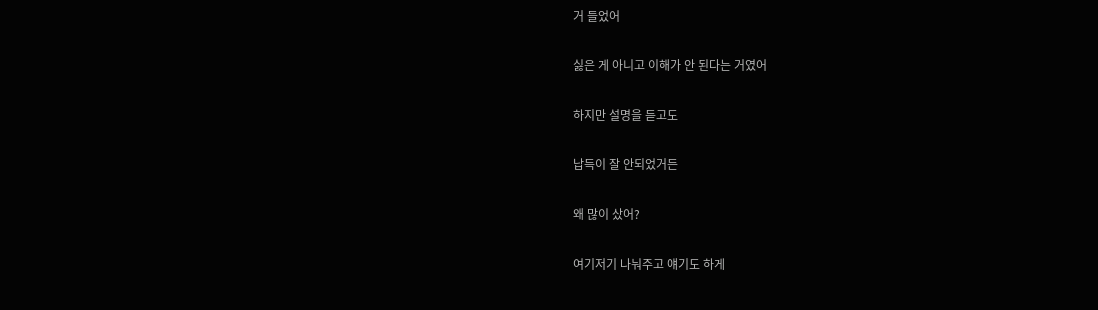거 들었어

싫은 게 아니고 이해가 안 된다는 거였어

하지만 설명을 듣고도

납득이 잘 안되었거든

왜 많이 샀어?

여기저기 나눠주고 얘기도 하게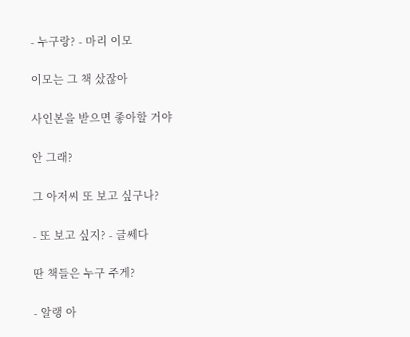- 누구랑? - 마리 이모

이모는 그 책 샀잖아

사인본을 받으면 좋아할 거야

안 그래?

그 아저씨 또 보고 싶구나?

- 또 보고 싶지? - 글쎄다

딴 책들은 누구 주게?

- 알랭 아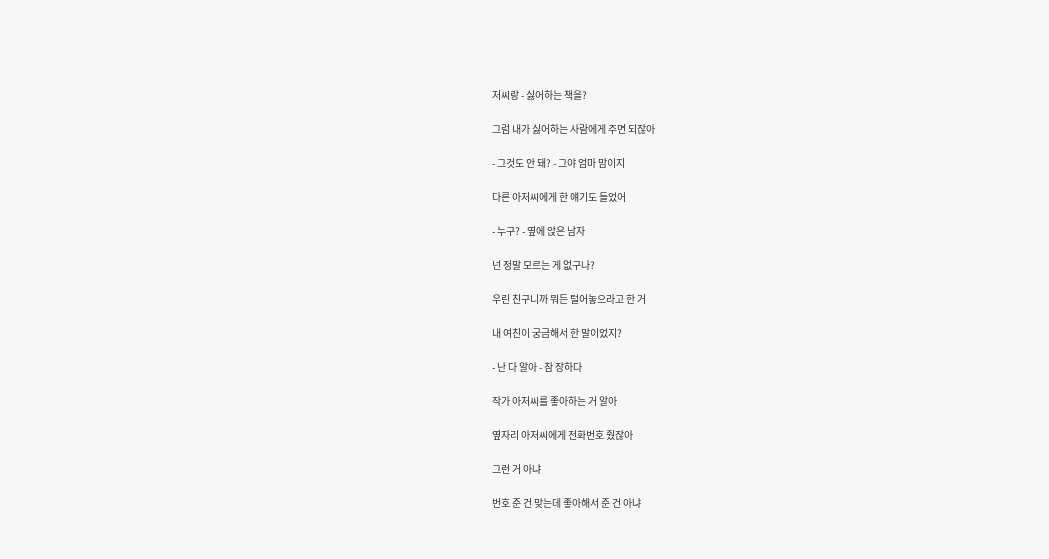저씨랑 - 싫어하는 책을?

그럼 내가 싫어하는 사람에게 주면 되잖아

- 그것도 안 돼? - 그야 엄마 맘이지

다른 아저씨에게 한 얘기도 들었어

- 누구? - 옆에 앉은 남자

넌 정말 모르는 게 없구나?

우린 친구니까 뭐든 털어놓으라고 한 거

내 여친이 궁금해서 한 말이었지?

- 난 다 알아 - 참 장하다

작가 아저씨를 좋아하는 거 알아

옆자리 아저씨에게 전화번호 줬잖아

그런 거 아냐

번호 준 건 맞는데 좋아해서 준 건 아냐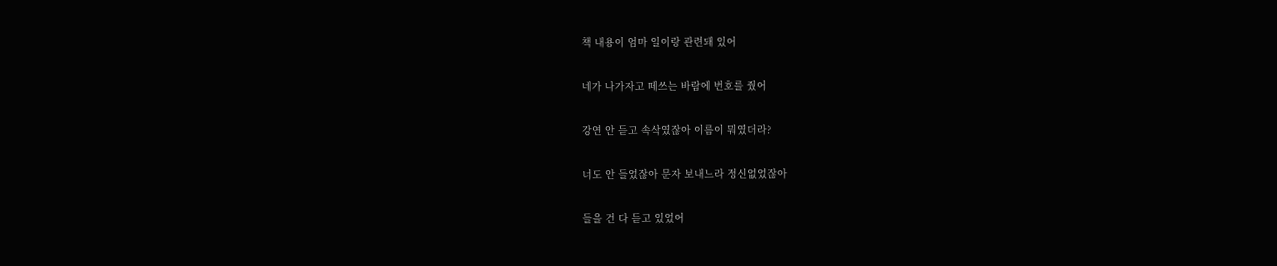책 내용이 엄마 일이랑 관련돼 있어

네가 나가자고 떼쓰는 바람에 번호를 줬어

강연 안 듣고 속삭였잖아 이름이 뭐였더라?

너도 안 들었잖아 문자 보내느라 정신없었잖아

들을 건 다 듣고 있었어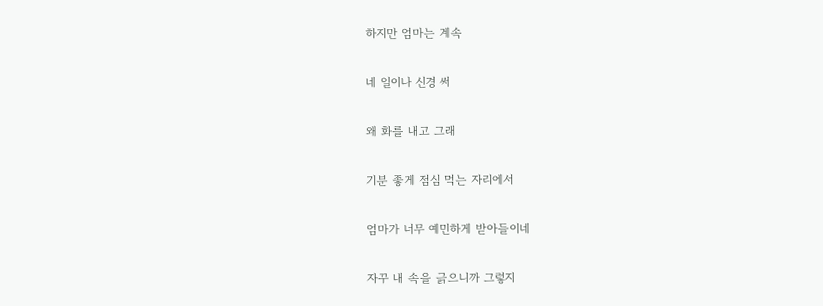하지만 엄마는 계속

네 일이나 신경 써

왜 화를 내고 그래

기분 좋게 점심 먹는 자리에서

엄마가 너무 예민하게 받아들이네

자꾸 내 속을 긁으니까 그렇지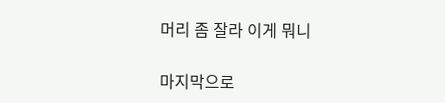머리 좀 잘라 이게 뭐니

마지막으로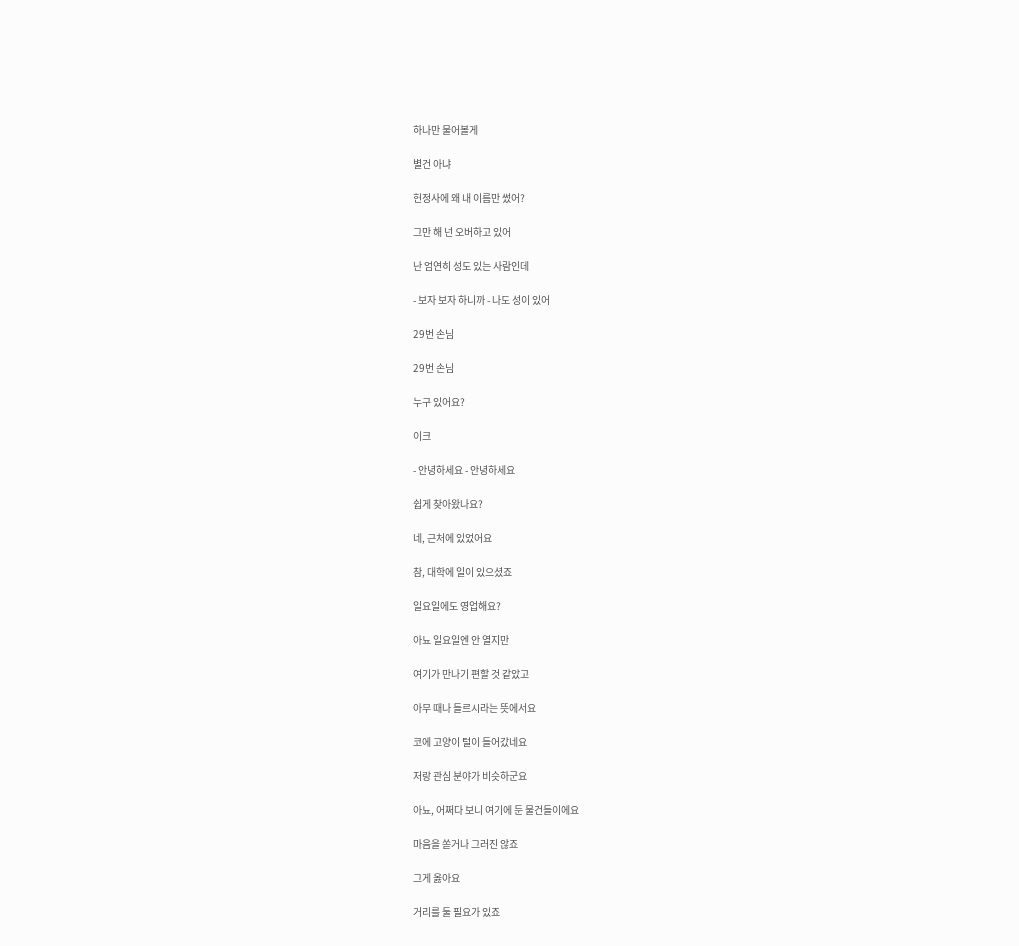하나만 물어볼게

별건 아냐

헌정사에 왜 내 이름만 썼어?

그만 해 넌 오버하고 있어

난 엄연히 성도 있는 사람인데

- 보자 보자 하니까 - 나도 성이 있어

29번 손님

29번 손님

누구 있어요?

이크

- 안녕하세요 - 안녕하세요

쉽게 찾아왔나요?

네, 근처에 있었어요

참, 대학에 일이 있으셨죠

일요일에도 영업해요?

아뇨 일요일엔 안 열지만

여기가 만나기 편할 것 같았고

아무 때나 들르시라는 뜻에서요

코에 고양이 털이 들어갔네요

저랑 관심 분야가 비슷하군요

아뇨, 어쩌다 보니 여기에 둔 물건들이에요

마음을 쏟거나 그러진 않죠

그게 옳아요

거리를 둘 필요가 있죠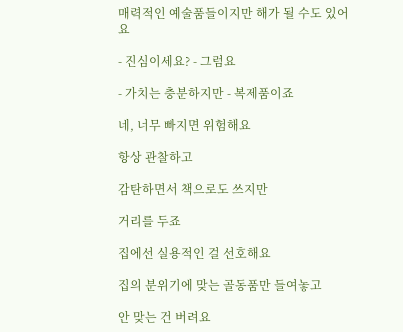매력적인 예술품들이지만 해가 될 수도 있어요

- 진심이세요? - 그럼요

- 가치는 충분하지만 - 복제품이죠

네, 너무 빠지면 위험해요

항상 관찰하고

감탄하면서 책으로도 쓰지만

거리를 두죠

집에선 실용적인 걸 선호해요

집의 분위기에 맞는 골동품만 들여놓고

안 맞는 건 버려요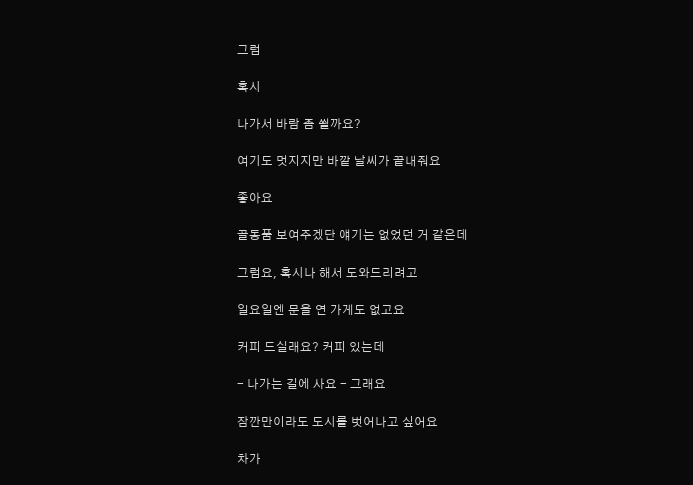그럼

혹시

나가서 바람 좀 쐴까요?

여기도 멋지지만 바깥 날씨가 끝내줘요

좋아요

골동품 보여주겠단 얘기는 없었던 거 같은데

그럼요, 혹시나 해서 도와드리려고

일요일엔 문을 연 가게도 없고요

커피 드실래요? 커피 있는데

- 나가는 길에 사요 - 그래요

잠깐만이라도 도시를 벗어나고 싶어요

차가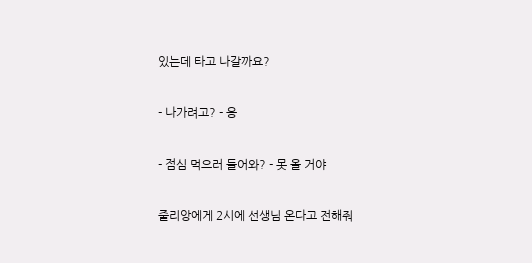있는데 타고 나갈까요?

- 나가려고? - 응

- 점심 먹으러 들어와? - 못 올 거야

줄리앙에게 2시에 선생님 온다고 전해줘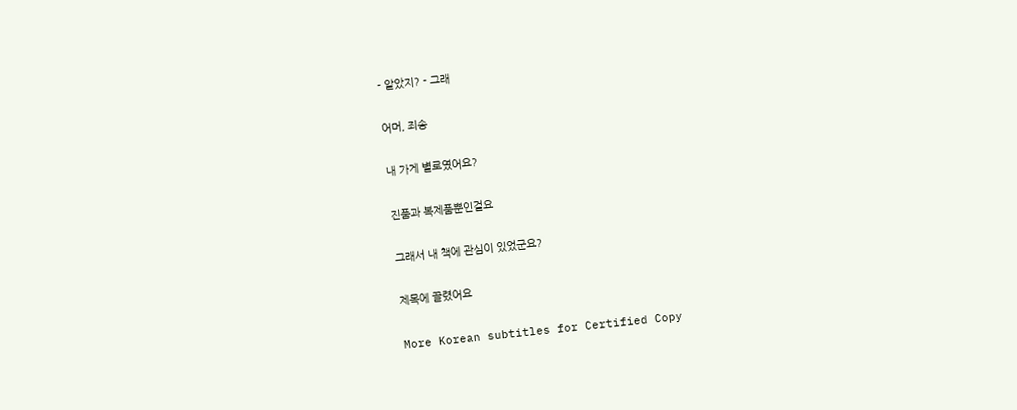- 알았지? - 그래

어머, 죄송

내 가게 별로였어요?

진품과 복제품뿐인걸요

그래서 내 책에 관심이 있었군요?

제목에 끌렸어요

More Korean subtitles for Certified Copy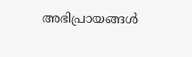അഭിപ്രായങ്ങൾ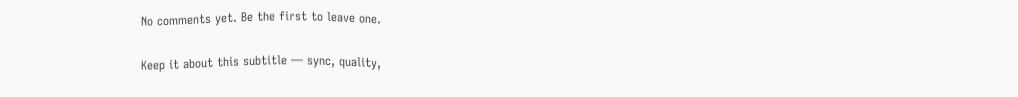No comments yet. Be the first to leave one.

Keep it about this subtitle — sync, quality,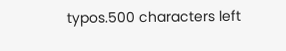typos.500 characters left